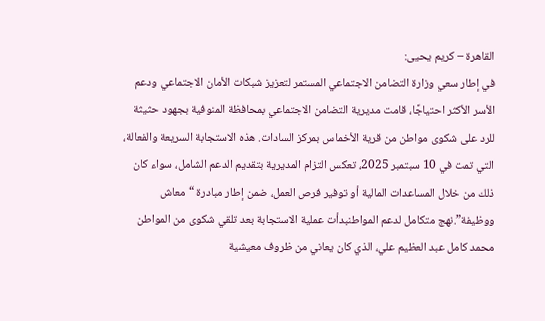القاهرة – كريم يحيى:
في إطار سعي وزارة التضامن الاجتماعي المستمر لتعزيز شبكات الأمان الاجتماعي ودعم الأسر الأكثر احتياجًا، قامت مديرية التضامن الاجتماعي بمحافظة المنوفية بجهود حثيثة للرد على شكوى مواطن من قرية الأخماس بمركز السادات. هذه الاستجابة السريعة والفعالة، التي تمت في 10 سبتمبر 2025، تعكس التزام المديرية بتقديم الدعم الشامل، سواء كان ذلك من خلال المساعدات المالية أو توفير فرص العمل، ضمن إطار مبادرة “معاش ووظيفة”.نهج متكامل لدعم المواطنبدأت عملية الاستجابة بعد تلقي شكوى من المواطن محمد كامل عبد العظيم علي، الذي كان يعاني من ظروف معيشية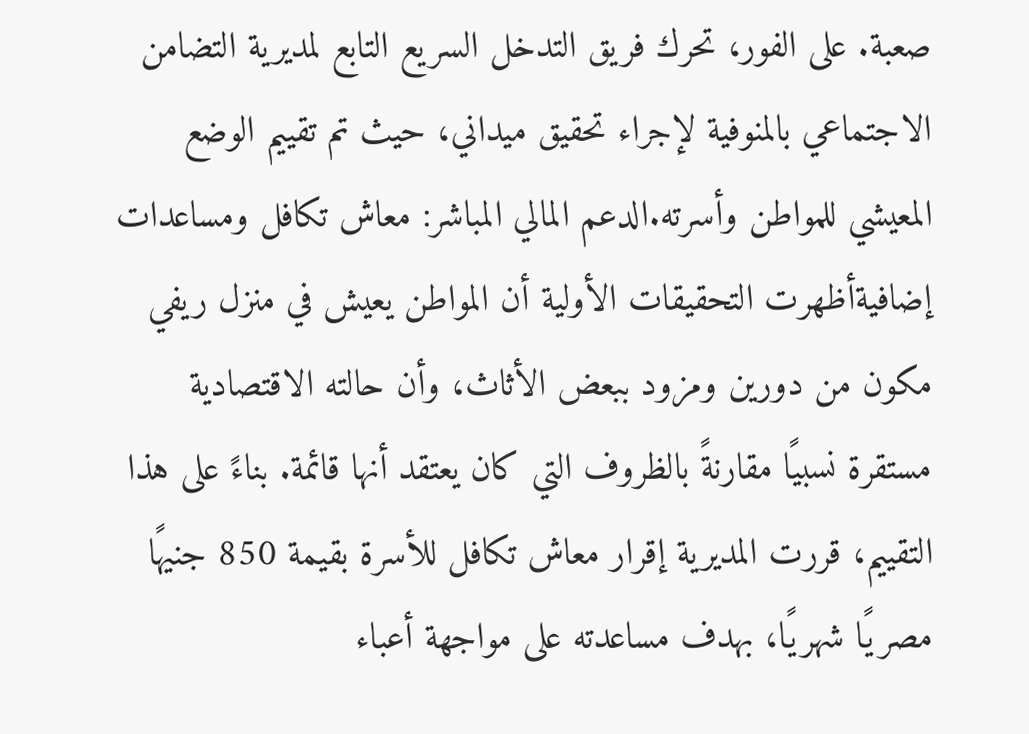صعبة. على الفور، تحرك فريق التدخل السريع التابع لمديرية التضامن الاجتماعي بالمنوفية لإجراء تحقيق ميداني، حيث تم تقييم الوضع المعيشي للمواطن وأسرته.الدعم المالي المباشر: معاش تكافل ومساعدات إضافيةأظهرت التحقيقات الأولية أن المواطن يعيش في منزل ريفي مكون من دورين ومزود ببعض الأثاث، وأن حالته الاقتصادية مستقرة نسبيًا مقارنةً بالظروف التي كان يعتقد أنها قائمة. بناءً على هذا التقييم، قررت المديرية إقرار معاش تكافل للأسرة بقيمة 850 جنيهًا مصريًا شهريًا، بهدف مساعدته على مواجهة أعباء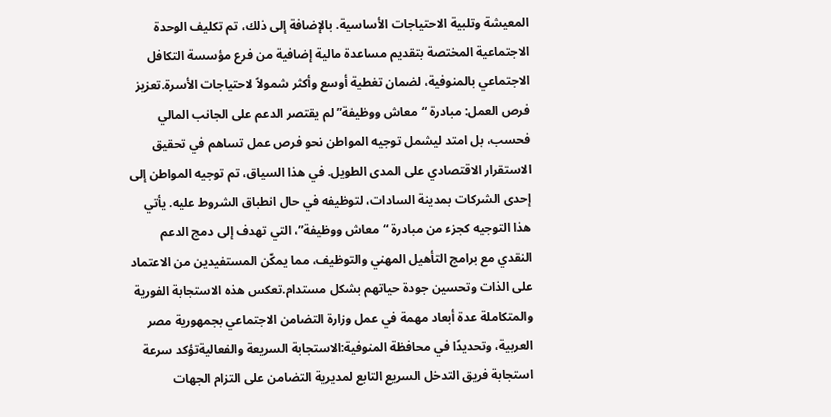المعيشة وتلبية الاحتياجات الأساسية. بالإضافة إلى ذلك، تم تكليف الوحدة الاجتماعية المختصة بتقديم مساعدة مالية إضافية من فرع مؤسسة التكافل الاجتماعي بالمنوفية، لضمان تغطية أوسع وأكثر شمولاً لاحتياجات الأسرة.تعزيز فرص العمل: مبادرة “معاش ووظيفة”لم يقتصر الدعم على الجانب المالي فحسب، بل امتد ليشمل توجيه المواطن نحو فرص عمل تساهم في تحقيق الاستقرار الاقتصادي على المدى الطويل. في هذا السياق، تم توجيه المواطن إلى إحدى الشركات بمدينة السادات، لتوظيفه في حال انطباق الشروط عليه. يأتي هذا التوجيه كجزء من مبادرة “معاش ووظيفة”، التي تهدف إلى دمج الدعم النقدي مع برامج التأهيل المهني والتوظيف، مما يمكّن المستفيدين من الاعتماد على الذات وتحسين جودة حياتهم بشكل مستدام.تعكس هذه الاستجابة الفورية والمتكاملة عدة أبعاد مهمة في عمل وزارة التضامن الاجتماعي بجمهورية مصر العربية، وتحديدًا في محافظة المنوفية:الاستجابة السريعة والفعاليةتؤكد سرعة استجابة فريق التدخل السريع التابع لمديرية التضامن على التزام الجهات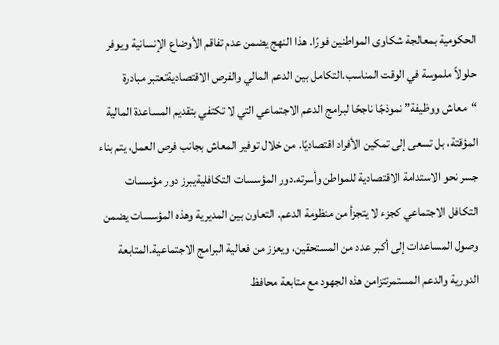الحكومية بمعالجة شكاوى المواطنين فورًا. هذا النهج يضمن عدم تفاقم الأوضاع الإنسانية ويوفر حلولاً ملموسة في الوقت المناسب.التكامل بين الدعم المالي والفرص الاقتصاديةتعتبر مبادرة “معاش ووظيفة” نموذجًا ناجحًا لبرامج الدعم الاجتماعي التي لا تكتفي بتقديم المساعدة المالية المؤقتة، بل تسعى إلى تمكين الأفراد اقتصاديًا. من خلال توفير المعاش بجانب فرص العمل، يتم بناء جسر نحو الاستدامة الاقتصادية للمواطن وأسرته.دور المؤسسات التكافليةيبرز دور مؤسسات التكافل الاجتماعي كجزء لا يتجزأ من منظومة الدعم. التعاون بين المديرية وهذه المؤسسات يضمن وصول المساعدات إلى أكبر عدد من المستحقين، ويعزز من فعالية البرامج الاجتماعية.المتابعة الدورية والدعم المستمرتتزامن هذه الجهود مع متابعة محافظ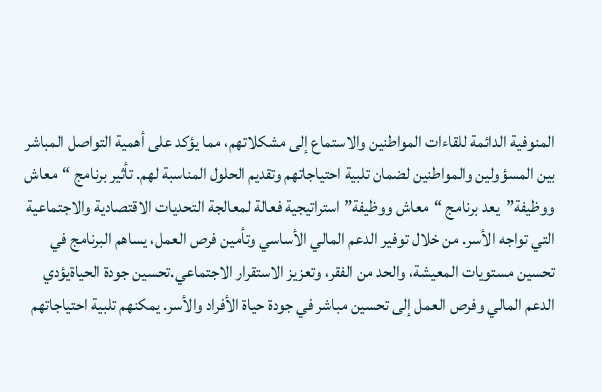المنوفية الدائمة للقاءات المواطنين والاستماع إلى مشكلاتهم، مما يؤكد على أهمية التواصل المباشر بين المسؤولين والمواطنين لضمان تلبية احتياجاتهم وتقديم الحلول المناسبة لهم. تأثير برنامج “معاش ووظيفة”يعد برنامج “معاش ووظيفة” استراتيجية فعالة لمعالجة التحديات الاقتصادية والاجتماعية التي تواجه الأسر. من خلال توفير الدعم المالي الأساسي وتأمين فرص العمل، يساهم البرنامج في تحسين مستويات المعيشة، والحد من الفقر، وتعزيز الاستقرار الاجتماعي.تحسين جودة الحياةيؤدي الدعم المالي وفرص العمل إلى تحسين مباشر في جودة حياة الأفراد والأسر. يمكنهم تلبية احتياجاتهم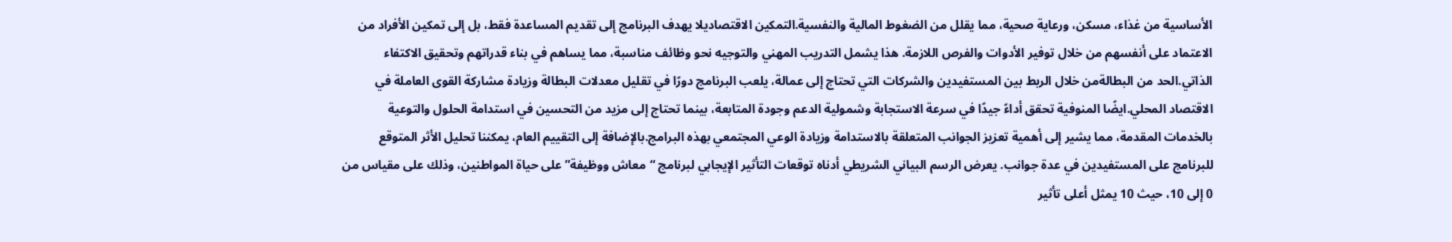الأساسية من غذاء، مسكن، ورعاية صحية، مما يقلل من الضغوط المالية والنفسية.التمكين الاقتصاديلا يهدف البرنامج إلى تقديم المساعدة فقط، بل إلى تمكين الأفراد من الاعتماد على أنفسهم من خلال توفير الأدوات والفرص اللازمة. هذا يشمل التدريب المهني والتوجيه نحو وظائف مناسبة، مما يساهم في بناء قدراتهم وتحقيق الاكتفاء الذاتي.الحد من البطالةمن خلال الربط بين المستفيدين والشركات التي تحتاج إلى عمالة، يلعب البرنامج دورًا في تقليل معدلات البطالة وزيادة مشاركة القوى العاملة في الاقتصاد المحلي.ايضًا المنوفية تحقق أداءً جيدًا في سرعة الاستجابة وشمولية الدعم وجودة المتابعة، بينما تحتاج إلى مزيد من التحسين في استدامة الحلول والتوعية بالخدمات المقدمة، مما يشير إلى أهمية تعزيز الجوانب المتعلقة بالاستدامة وزيادة الوعي المجتمعي بهذه البرامج.بالإضافة إلى التقييم العام، يمكننا تحليل الأثر المتوقع للبرنامج على المستفيدين في عدة جوانب. يعرض الرسم البياني الشريطي أدناه توقعات التأثير الإيجابي لبرنامج “معاش ووظيفة” على حياة المواطنين، وذلك على مقياس من 0 إلى 10، حيث 10 يمثل أعلى تأثير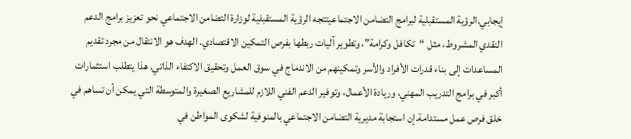إيجابي.الرؤية المستقبلية لبرامج التضامن الاجتماعيتتجه الرؤية المستقبلية لوزارة التضامن الاجتماعي نحو تعزيز برامج الدعم النقدي المشروط، مثل “تكافل وكرامة”، وتطوير آليات ربطها بفرص التمكين الاقتصادي. الهدف هو الانتقال من مجرد تقديم المساعدات إلى بناء قدرات الأفراد والأسر وتمكينهم من الاندماج في سوق العمل وتحقيق الاكتفاء الذاتي. هذا يتطلب استثمارات أكبر في برامج التدريب المهني، وريادة الأعمال، وتوفير الدعم الفني اللازم للمشاريع الصغيرة والمتوسطة التي يمكن أن تساهم في خلق فرص عمل مستدامة.إن استجابة مديرية التضامن الاجتماعي بالمنوفية لشكوى المواطن في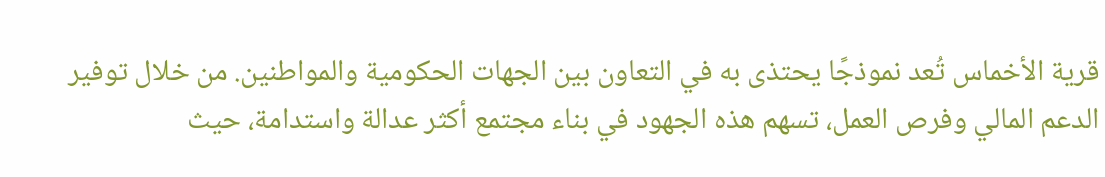قرية الأخماس تُعد نموذجًا يحتذى به في التعاون بين الجهات الحكومية والمواطنين. من خلال توفير الدعم المالي وفرص العمل، تسهم هذه الجهود في بناء مجتمع أكثر عدالة واستدامة، حيث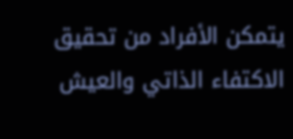يتمكن الأفراد من تحقيق الاكتفاء الذاتي والعيش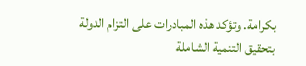بكرامة. وتؤكد هذه المبادرات على التزام الدولة بتحقيق التنمية الشاملة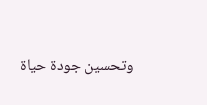وتحسين جودة حياة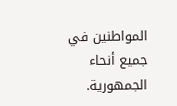المواطنين في جميع أنحاء الجمهورية.